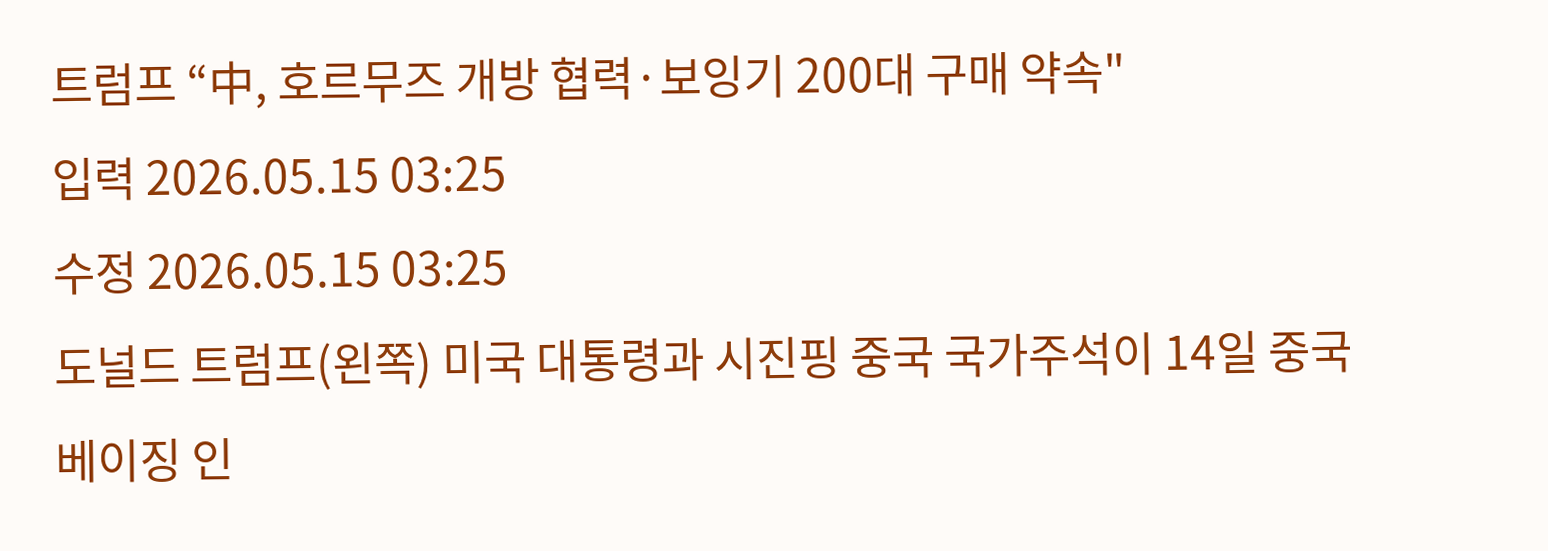트럼프 “中, 호르무즈 개방 협력·보잉기 200대 구매 약속"
입력 2026.05.15 03:25
수정 2026.05.15 03:25
도널드 트럼프(왼쪽) 미국 대통령과 시진핑 중국 국가주석이 14일 중국 베이징 인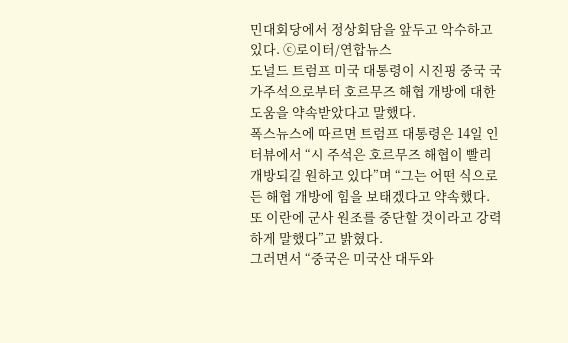민대회당에서 정상회담을 앞두고 악수하고 있다. ⓒ로이터/연합뉴스
도널드 트럼프 미국 대통령이 시진핑 중국 국가주석으로부터 호르무즈 해협 개방에 대한 도움을 약속받았다고 말했다.
폭스뉴스에 따르면 트럼프 대통령은 14일 인터뷰에서 “시 주석은 호르무즈 해협이 빨리 개방되길 원하고 있다”며 “그는 어떤 식으로든 해협 개방에 힘을 보태겠다고 약속했다. 또 이란에 군사 원조를 중단할 것이라고 강력하게 말했다”고 밝혔다.
그러면서 “중국은 미국산 대두와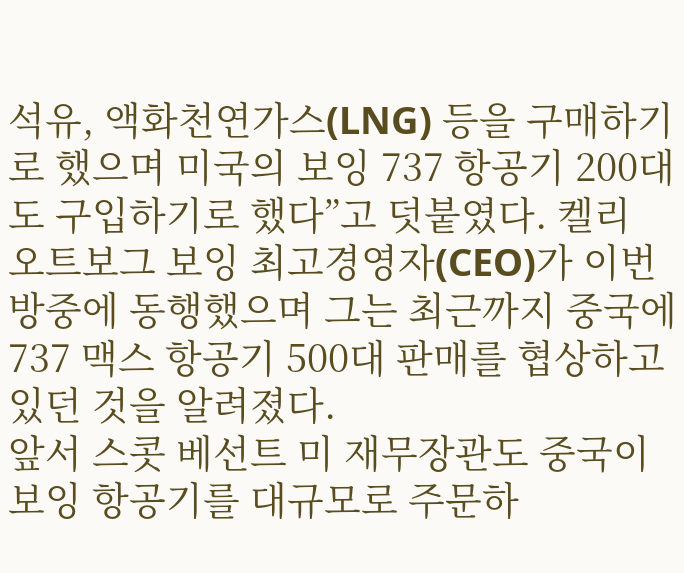석유, 액화천연가스(LNG) 등을 구매하기로 했으며 미국의 보잉 737 항공기 200대도 구입하기로 했다”고 덧붙였다. 켈리 오트보그 보잉 최고경영자(CEO)가 이번 방중에 동행했으며 그는 최근까지 중국에 737 맥스 항공기 500대 판매를 협상하고 있던 것을 알려졌다.
앞서 스콧 베선트 미 재무장관도 중국이 보잉 항공기를 대규모로 주문하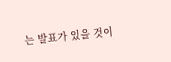는 발표가 있을 것이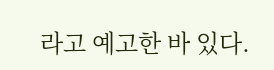라고 예고한 바 있다.